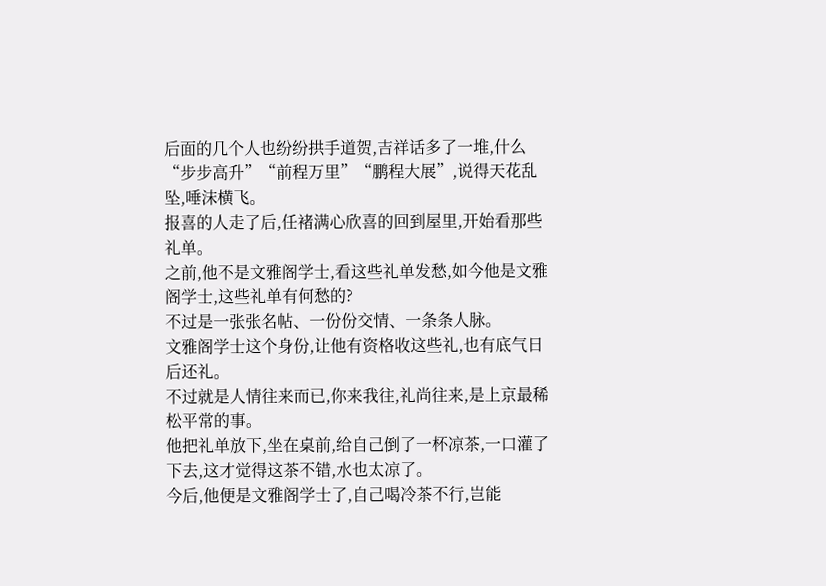后面的几个人也纷纷拱手道贺,吉祥话多了一堆,什么“步步高升”“前程万里”“鹏程大展”,说得天花乱坠,唾沫横飞。
报喜的人走了后,任褚满心欣喜的回到屋里,开始看那些礼单。
之前,他不是文雅阁学士,看这些礼单发愁,如今他是文雅阁学士,这些礼单有何愁的?
不过是一张张名帖、一份份交情、一条条人脉。
文雅阁学士这个身份,让他有资格收这些礼,也有底气日后还礼。
不过就是人情往来而已,你来我往,礼尚往来,是上京最稀松平常的事。
他把礼单放下,坐在桌前,给自己倒了一杯凉茶,一口灌了下去,这才觉得这茶不错,水也太凉了。
今后,他便是文雅阁学士了,自己喝冷茶不行,岂能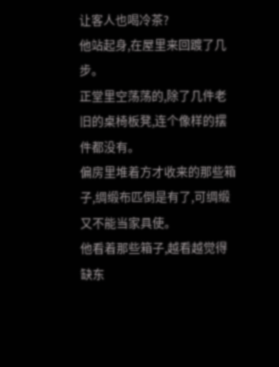让客人也喝冷茶?
他站起身,在屋里来回踱了几步。
正堂里空荡荡的,除了几件老旧的桌椅板凳,连个像样的摆件都没有。
偏房里堆着方才收来的那些箱子,绸缎布匹倒是有了,可绸缎又不能当家具使。
他看着那些箱子,越看越觉得缺东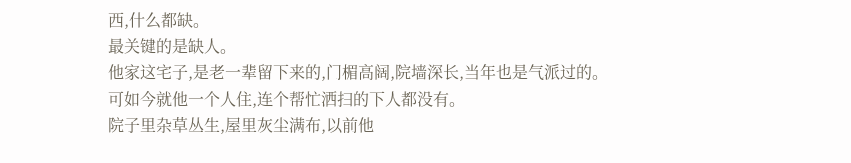西,什么都缺。
最关键的是缺人。
他家这宅子,是老一辈留下来的,门楣高阔,院墙深长,当年也是气派过的。
可如今就他一个人住,连个帮忙洒扫的下人都没有。
院子里杂草丛生,屋里灰尘满布,以前他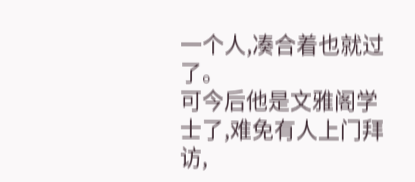一个人,凑合着也就过了。
可今后他是文雅阁学士了,难免有人上门拜访,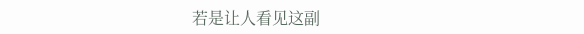若是让人看见这副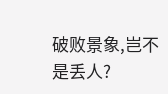破败景象,岂不是丢人?